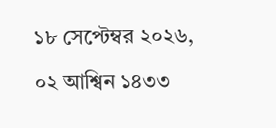১৮ সেপ্টেম্বর ২০২৬, ০২ আশ্বিন ১৪৩৩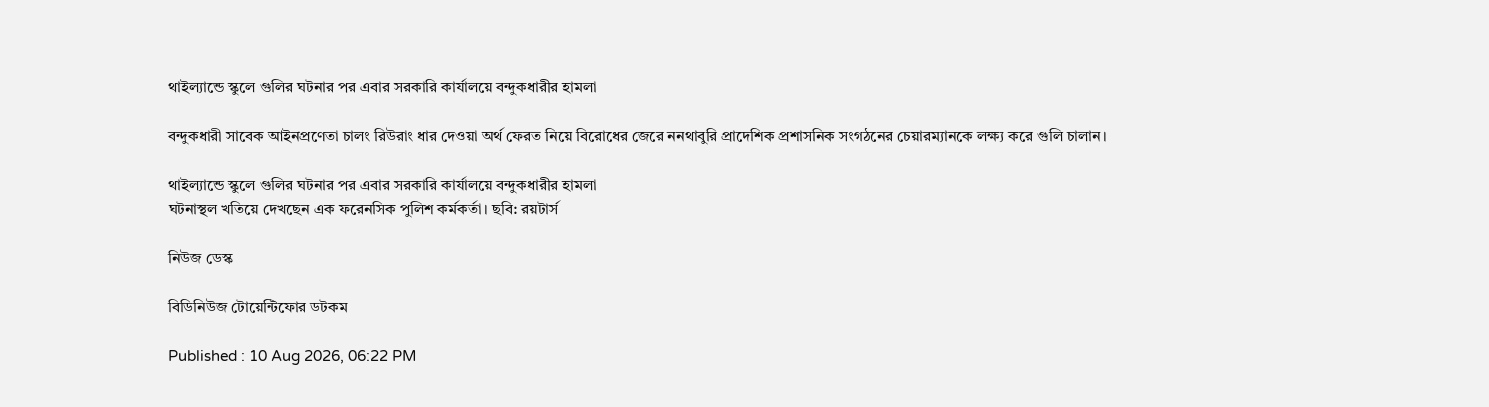থাইল্যান্ডে স্কুলে গুলির ঘটনার পর এবার সরকারি কার্যালয়ে বন্দুকধারীর হামলা

বন্দুকধারী সাবেক আইনপ্রণেতা চালং রিউরাং ধার দেওয়া অর্থ ফেরত নিয়ে বিরোধের জেরে ননথাবুরি প্রাদেশিক প্রশাসনিক সংগঠনের চেয়ারম্যানকে লক্ষ্য করে গুলি চালান।

থাইল্যান্ডে স্কুলে গুলির ঘটনার পর এবার সরকারি কার্যালয়ে বন্দুকধারীর হামলা
ঘটনাস্থল খতিয়ে দেখছেন এক ফরেনসিক পুলিশ কর্মকর্তা। ছবি: রয়টার্স

নিউজ ডেস্ক

বিডিনিউজ টোয়েন্টিফোর ডটকম

Published : 10 Aug 2026, 06:22 PM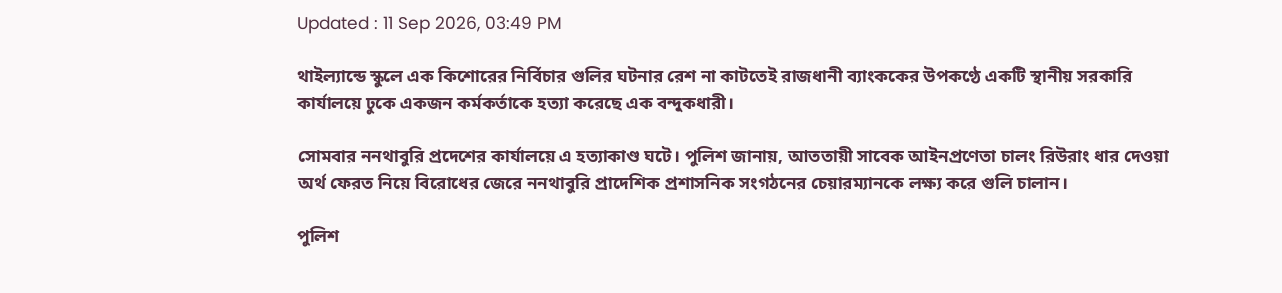Updated : 11 Sep 2026, 03:49 PM

থাইল্যান্ডে স্কুলে এক কিশোরের নির্বিচার গুলির ঘটনার রেশ না কাটতেই রাজধানী ব্যাংককের উপকণ্ঠে একটি স্থানীয় সরকারি কার্যালয়ে ঢুকে একজন কর্মকর্তাকে হত্যা করেছে এক বন্দুকধারী।

সোমবার ননথাবুরি প্রদেশের কার্যালয়ে এ হত্যাকাণ্ড ঘটে। পুলিশ জানায়, আততায়ী সাবেক আইনপ্রণেতা চালং রিউরাং ধার দেওয়া অর্থ ফেরত নিয়ে বিরোধের জেরে ননথাবুরি প্রাদেশিক প্রশাসনিক সংগঠনের চেয়ারম্যানকে লক্ষ্য করে গুলি চালান।

পুলিশ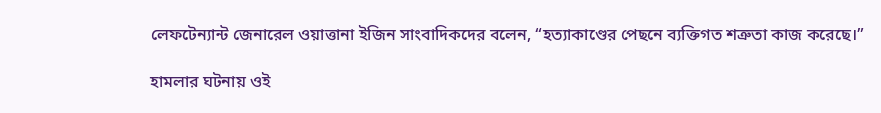লেফটেন্যান্ট জেনারেল ওয়াত্তানা ইজিন সাংবাদিকদের বলেন, “হত্যাকাণ্ডের পেছনে ব্যক্তিগত শত্রুতা কাজ করেছে।”

হামলার ঘটনায় ওই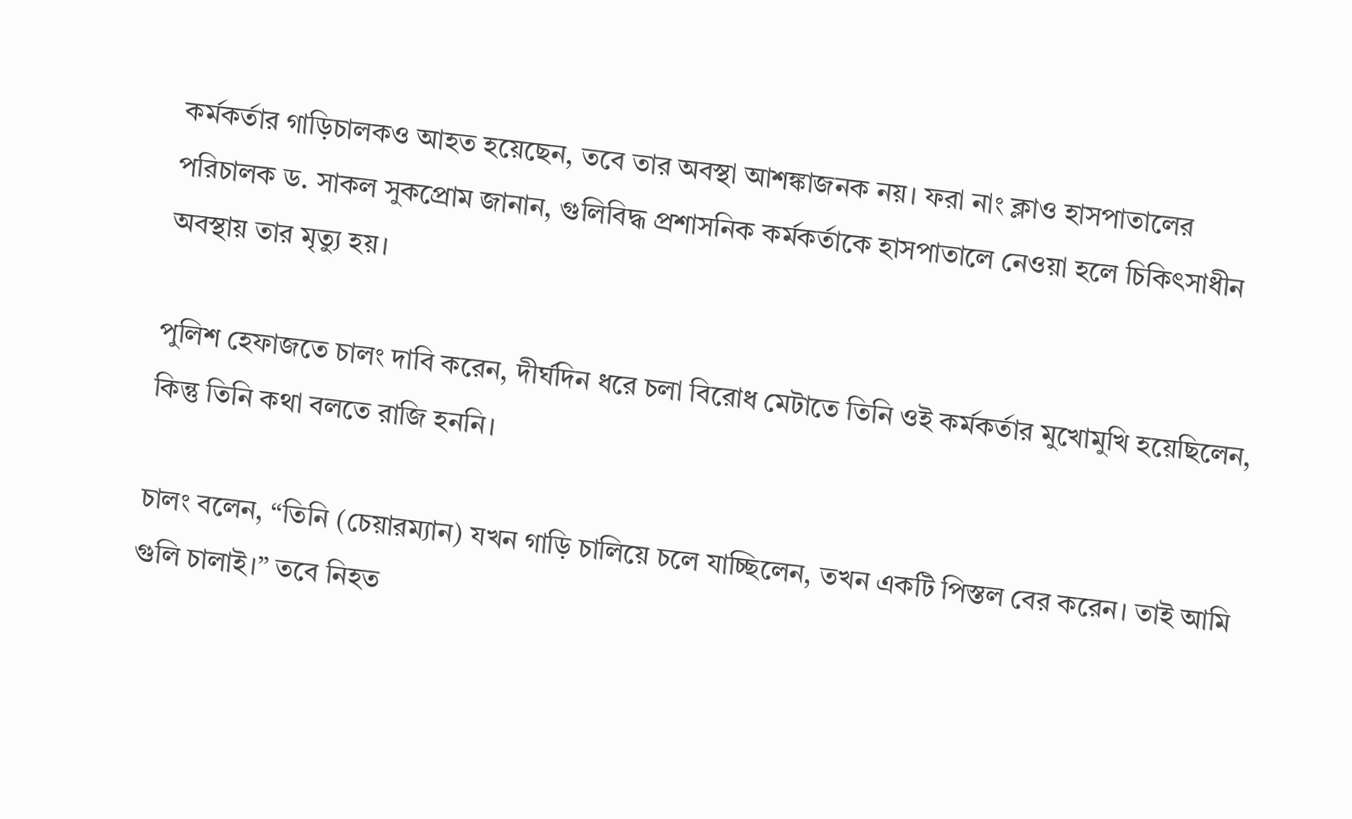কর্মকর্তার গাড়িচালকও আহত হয়েছেন, তবে তার অবস্থা আশঙ্কাজনক নয়। ফরা নাং ক্লাও হাসপাতালের পরিচালক ড. সাকল সুকপ্রোম জানান, গুলিবিদ্ধ প্রশাসনিক কর্মকর্তাকে হাসপাতালে নেওয়া হলে চিকিৎসাধীন অবস্থায় তার মৃত্যু হয়।

পুলিশ হেফাজতে চালং দাবি করেন, দীর্ঘদিন ধরে চলা বিরোধ মেটাতে তিনি ওই কর্মকর্তার মুখোমুখি হয়েছিলেন, কিন্তু তিনি কথা বলতে রাজি হননি।

চালং বলেন, “তিনি (চেয়ারম্যান) যখন গাড়ি চালিয়ে চলে যাচ্ছিলেন, তখন একটি পিস্তল বের করেন। তাই আমি গুলি চালাই।” তবে নিহত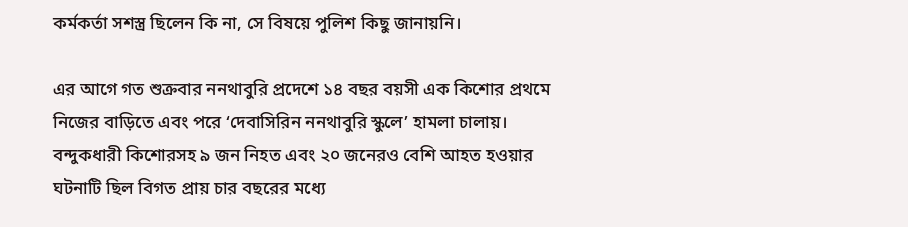কর্মকর্তা সশস্ত্র ছিলেন কি না, সে বিষয়ে পুলিশ কিছু জানায়নি।

এর আগে গত শুক্রবার ননথাবুরি প্রদেশে ১৪ বছর বয়সী এক কিশোর প্রথমে নিজের বাড়িতে এবং পরে ‘দেবাসিরিন ননথাবুরি স্কুলে’ হামলা চালায়। বন্দুকধারী কিশোরসহ ৯ জন নিহত এবং ২০ জনেরও বেশি আহত হওয়ার ঘটনাটি ছিল বিগত প্রায় চার বছরের মধ্যে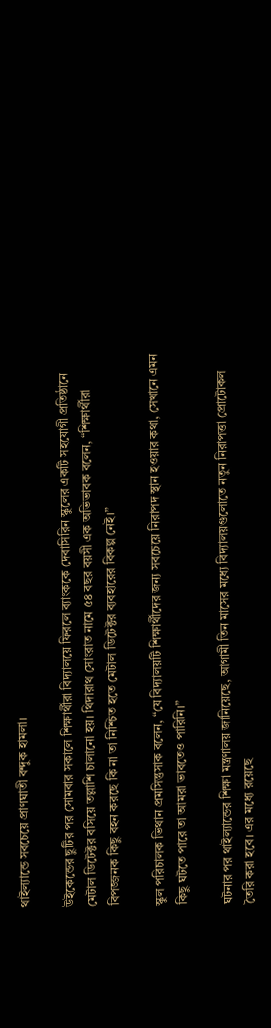থাইল্যান্ডে সবচেয়ে প্রাণঘাতী বন্দুক হামলা।

উইকেন্ডের ছুটির পর সোমবার সকালে শিক্ষার্থীরা বিদ্যালয়ে ফিরলে ব্যাংককে দেবাসিরিন স্কুলের একটি সহযোগী প্রতিষ্ঠানে মেটাল ডিটেক্টর বসিয়ে তল্লাশি চালানো হয়। থিদারাথ সোংরাত নামে ৫৪ বছর বয়সী এক অভিভাবক বলেন, “শিক্ষার্থীরা বিপজ্জনক কিছু বহন করছে কি না তা নিশ্চিত হতে মেটাল ডিটেক্টর ব্যবহারের বিকল্প নেই।”

স্কুল পরিচালক ভিথান প্রমসিন্তুসাক বলেন, “যে বিদ্যালয়টি শিক্ষার্থীদের জন্য সবচেয়ে নিরাপদ স্থান হওয়ার কথা, সেখানে এমন কিছু ঘটতে পারে তা আমরা ভাবতেও পারিনি।”

ঘটনার পর থাইল্যান্ডের শিক্ষা মন্ত্রণালয় জানিয়েছে, আগামী তিন মাসের মধ্যে বিদ্যালয়গুলোতে নতুন নিরাপত্তা প্রোটোকল তৈরি করা হবে। এর মধ্যে রয়েছে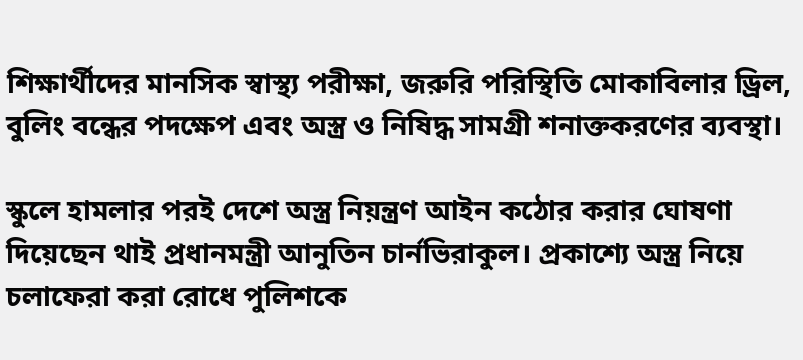শিক্ষার্থীদের মানসিক স্বাস্থ্য পরীক্ষা, জরুরি পরিস্থিতি মোকাবিলার ড্রিল, বুলিং বন্ধের পদক্ষেপ এবং অস্ত্র ও নিষিদ্ধ সামগ্রী শনাক্তকরণের ব্যবস্থা।

স্কুলে হামলার পরই দেশে অস্ত্র নিয়ন্ত্রণ আইন কঠোর করার ঘোষণা দিয়েছেন থাই প্রধানমন্ত্রী আনুতিন চার্নভিরাকুল। প্রকাশ্যে অস্ত্র নিয়ে চলাফেরা করা রোধে পুলিশকে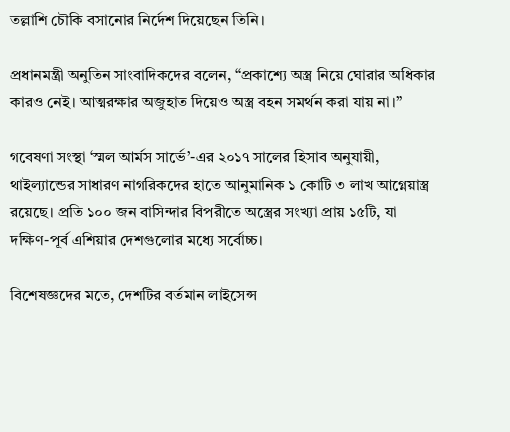তল্লাশি চৌকি বসানোর নির্দেশ দিয়েছেন তিনি।

প্রধানমন্ত্রী অনুতিন সাংবাদিকদের বলেন, “প্রকাশ্যে অস্ত্র নিয়ে ঘোরার অধিকার কারও নেই। আত্মরক্ষার অজুহাত দিয়েও অস্ত্র বহন সমর্থন করা যায় না।”

গবেষণা সংস্থা ‘স্মল আর্মস সার্ভে’-এর ২০১৭ সালের হিসাব অনুযায়ী, থাইল্যান্ডের সাধারণ নাগরিকদের হাতে আনুমানিক ১ কোটি ৩ লাখ আগ্নেয়াস্ত্র রয়েছে। প্রতি ১০০ জন বাসিন্দার বিপরীতে অস্ত্রের সংখ্যা প্রায় ১৫টি, যা দক্ষিণ-পূর্ব এশিয়ার দেশগুলোর মধ্যে সর্বোচ্চ।

বিশেষজ্ঞদের মতে, দেশটির বর্তমান লাইসেন্স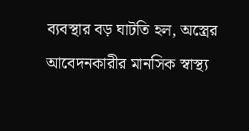ব্যবস্থার বড় ঘাটতি হল, অস্ত্রের আবেদনকারীর মানসিক স্বাস্থ্য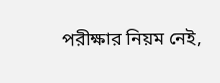পরীক্ষার নিয়ম নেই,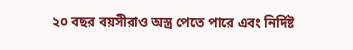২০ বছর বয়সীরাও অস্ত্র পেতে পারে এবং নির্দিষ্ট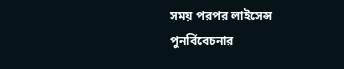সময় পরপর লাইসেন্স পুনর্বিবেচনার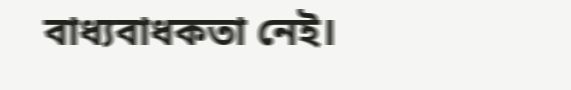বাধ্যবাধকতা নেই।